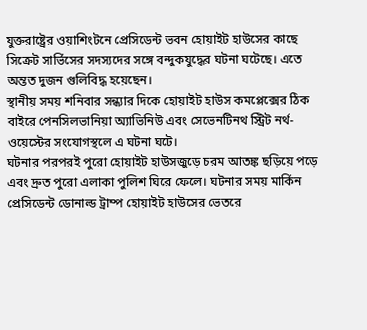যুক্তরাষ্ট্রের ওয়াশিংটনে প্রেসিডেন্ট ভবন হোয়াইট হাউসের কাছে সিক্রেট সার্ভিসের সদস্যদের সঙ্গে বন্দুকযুদ্ধের ঘটনা ঘটেছে। এতে অন্তত দুজন গুলিবিদ্ধ হয়েছেন।
স্থানীয় সময় শনিবার সন্ধ্যার দিকে হোয়াইট হাউস কমপ্লেক্সের ঠিক বাইরে পেনসিলভানিয়া অ্যাভিনিউ এবং সেভেনটিনথ স্ট্রিট নর্থ-ওয়েস্টের সংযোগস্থলে এ ঘটনা ঘটে।
ঘটনার পরপরই পুরো হোয়াইট হাউসজুড়ে চরম আতঙ্ক ছড়িয়ে পড়ে এবং দ্রুত পুরো এলাকা পুলিশ ঘিরে ফেলে। ঘটনার সময় মার্কিন প্রেসিডেন্ট ডোনাল্ড ট্রাম্প হোয়াইট হাউসের ভেতরে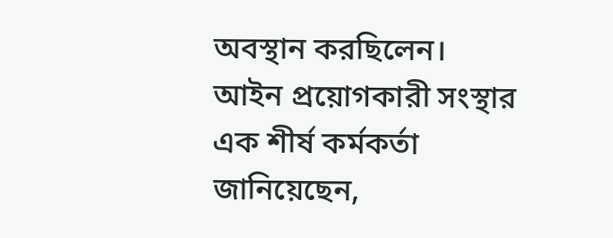অবস্থান করছিলেন।
আইন প্রয়োগকারী সংস্থার এক শীর্ষ কর্মকর্তা জানিয়েছেন,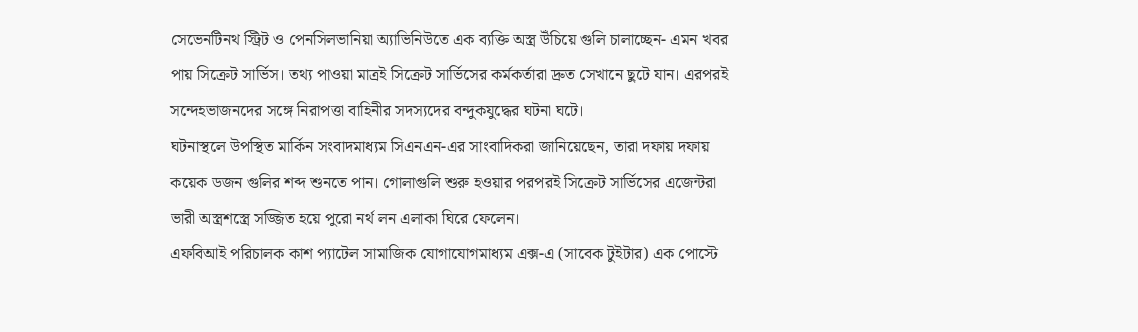সেভেনটিনথ স্ট্রিট ও পেনসিলভানিয়া অ্যাভিনিউতে এক ব্যক্তি অস্ত্র উঁচিয়ে গুলি চালাচ্ছেন- এমন খবর পায় সিক্রেট সার্ভিস। তথ্য পাওয়া মাত্রই সিক্রেট সার্ভিসের কর্মকর্তারা দ্রুত সেখানে ছুটে যান। এরপরই সন্দেহভাজনদের সঙ্গে নিরাপত্তা বাহিনীর সদস্যদের বন্দুকযুদ্ধের ঘটনা ঘটে।
ঘটনাস্থলে উপস্থিত মার্কিন সংবাদমাধ্যম সিএনএন-এর সাংবাদিকরা জানিয়েছেন, তারা দফায় দফায় কয়েক ডজন গুলির শব্দ শুনতে পান। গোলাগুলি শুরু হওয়ার পরপরই সিক্রেট সার্ভিসের এজেন্টরা ভারী অস্ত্রশস্ত্রে সজ্জিত হয়ে পুরো নর্থ লন এলাকা ঘিরে ফেলেন।
এফবিআই পরিচালক কাশ প্যাটেল সামাজিক যোগাযোগমাধ্যম এক্স-এ (সাবেক টুইটার) এক পোস্টে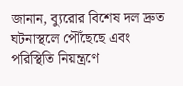জানান, ব্যুরোর বিশেষ দল দ্রুত ঘটনাস্থলে পৌঁছেছে এবং পরিস্থিতি নিয়ন্ত্রণে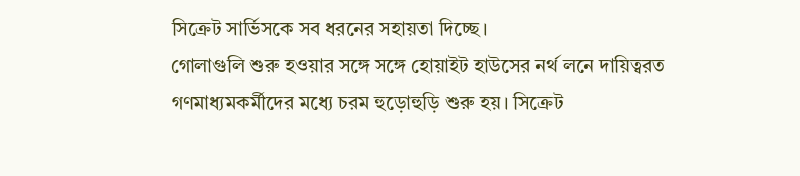সিক্রেট সার্ভিসকে সব ধরনের সহায়তা দিচ্ছে।
গোলাগুলি শুরু হওয়ার সঙ্গে সঙ্গে হোয়াইট হাউসের নর্থ লনে দায়িত্বরত গণমাধ্যমকর্মীদের মধ্যে চরম হুড়োহুড়ি শুরু হয়। সিক্রেট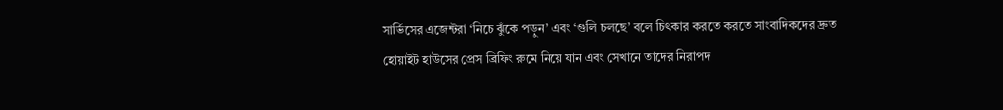সার্ভিসের এজেন্টরা ‘নিচে ঝুঁকে পড়ুন’ এবং ‘গুলি চলছে’ বলে চিৎকার করতে করতে সাংবাদিকদের দ্রুত হোয়াইট হাউসের প্রেস ব্রিফিং রুমে নিয়ে যান এবং সেখানে তাদের নিরাপদ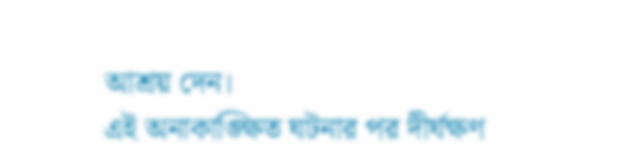আশ্রয় দেন।
এই অনাকাঙ্ক্ষিত ঘটনার পর দীর্ঘক্ষণ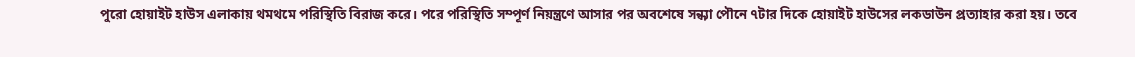পুরো হোয়াইট হাউস এলাকায় থমথমে পরিস্থিতি বিরাজ করে। পরে পরিস্থিতি সম্পূর্ণ নিয়ন্ত্রণে আসার পর অবশেষে সন্ধ্যা পৌনে ৭টার দিকে হোয়াইট হাউসের লকডাউন প্রত্যাহার করা হয়। তবে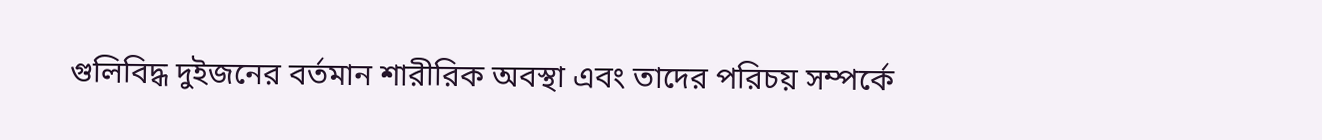গুলিবিদ্ধ দুইজনের বর্তমান শারীরিক অবস্থা এবং তাদের পরিচয় সম্পর্কে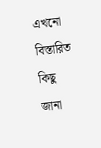এখনো বিস্তারিত কিছু জানা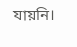যায়নি।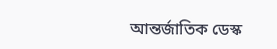আন্তর্জাতিক ডেস্ক